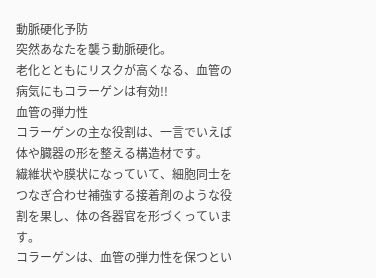動脈硬化予防
突然あなたを襲う動脈硬化。
老化とともにリスクが高くなる、血管の病気にもコラーゲンは有効!!
血管の弾力性
コラーゲンの主な役割は、一言でいえば体や臓器の形を整える構造材です。
繊維状や膜状になっていて、細胞同士をつなぎ合わせ補強する接着剤のような役割を果し、体の各器官を形づくっています。
コラーゲンは、血管の弾力性を保つとい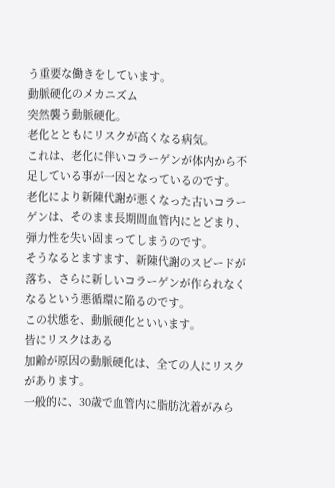う重要な働きをしています。
動脈硬化のメカニズム
突然襲う動脈硬化。
老化とともにリスクが高くなる病気。
これは、老化に伴いコラーゲンが体内から不足している事が一因となっているのです。
老化により新陳代謝が悪くなった古いコラーゲンは、そのまま長期間血管内にとどまり、弾力性を失い固まってしまうのです。
そうなるとますます、新陳代謝のスピードが落ち、さらに新しいコラーゲンが作られなくなるという悪循環に陥るのです。
この状態を、動脈硬化といいます。
皆にリスクはある
加齢が原因の動脈硬化は、全ての人にリスクがあります。
一般的に、30歳で血管内に脂肪沈着がみら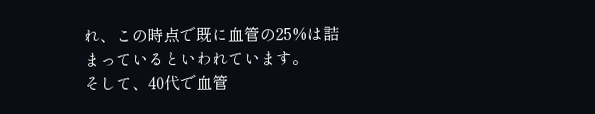れ、この時点で既に血管の25%は詰まっているといわれています。
そして、40代で血管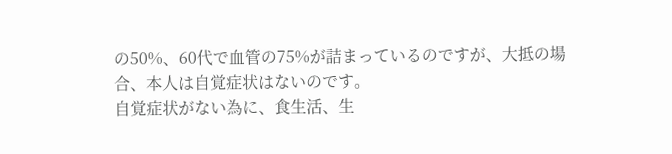の50%、60代で血管の75%が詰まっているのですが、大抵の場合、本人は自覚症状はないのです。
自覚症状がない為に、食生活、生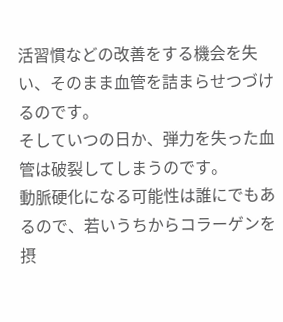活習慣などの改善をする機会を失い、そのまま血管を詰まらせつづけるのです。
そしていつの日か、弾力を失った血管は破裂してしまうのです。
動脈硬化になる可能性は誰にでもあるので、若いうちからコラーゲンを摂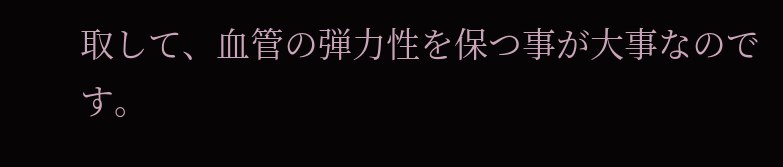取して、血管の弾力性を保つ事が大事なのです。